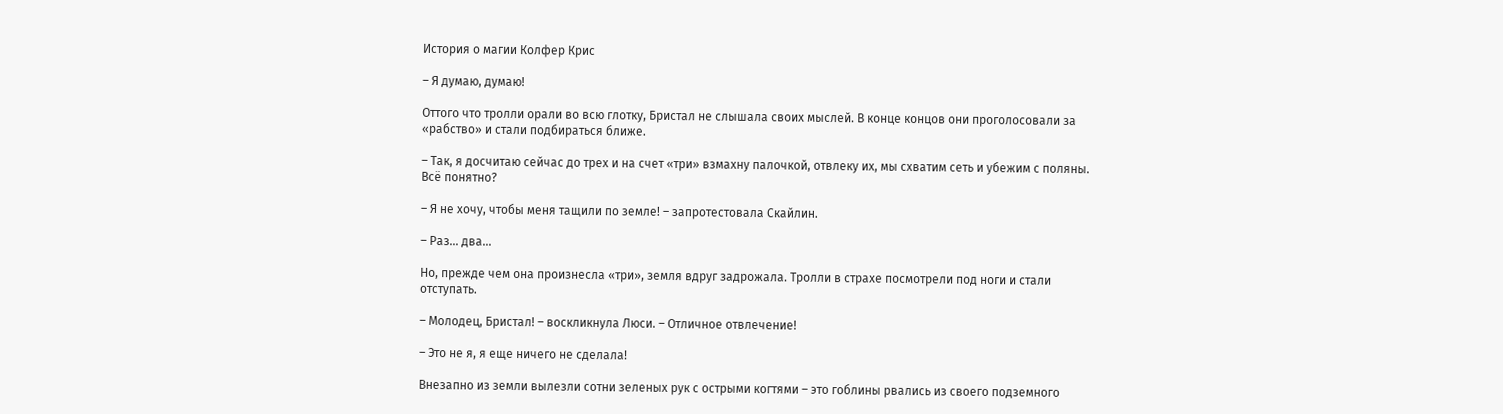История о магии Колфер Крис

– Я думаю, думаю!

Оттого что тролли орали во всю глотку, Бристал не слышала своих мыслей. В конце концов они проголосовали за «рабство» и стали подбираться ближе.

– Так, я досчитаю сейчас до трех и на счет «три» взмахну палочкой, отвлеку их, мы схватим сеть и убежим с поляны. Всё понятно?

– Я не хочу, чтобы меня тащили по земле! – запротестовала Скайлин.

– Раз… два…

Но, прежде чем она произнесла «три», земля вдруг задрожала. Тролли в страхе посмотрели под ноги и стали отступать.

– Молодец, Бристал! – воскликнула Люси. – Отличное отвлечение!

– Это не я, я еще ничего не сделала!

Внезапно из земли вылезли сотни зеленых рук с острыми когтями – это гоблины рвались из своего подземного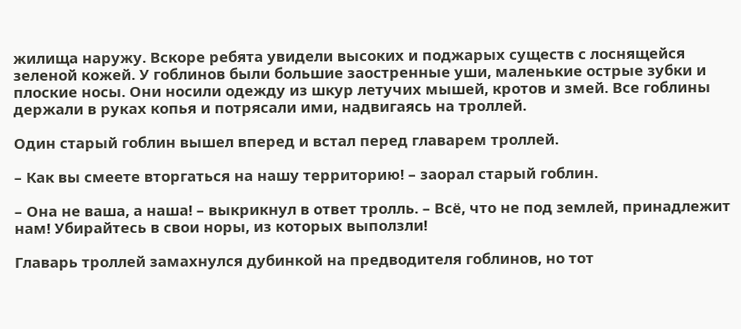жилища наружу. Вскоре ребята увидели высоких и поджарых существ с лоснящейся зеленой кожей. У гоблинов были большие заостренные уши, маленькие острые зубки и плоские носы. Они носили одежду из шкур летучих мышей, кротов и змей. Все гоблины держали в руках копья и потрясали ими, надвигаясь на троллей.

Один старый гоблин вышел вперед и встал перед главарем троллей.

– Как вы смеете вторгаться на нашу территорию! – заорал старый гоблин.

– Она не ваша, а наша! – выкрикнул в ответ тролль. – Всё, что не под землей, принадлежит нам! Убирайтесь в свои норы, из которых выползли!

Главарь троллей замахнулся дубинкой на предводителя гоблинов, но тот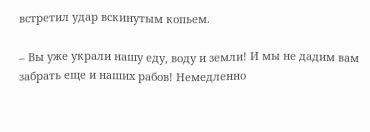встретил удар вскинутым копьем.

– Вы уже украли нашу еду, воду и земли! И мы не дадим вам забрать еще и наших рабов! Немедленно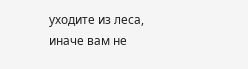уходите из леса, иначе вам не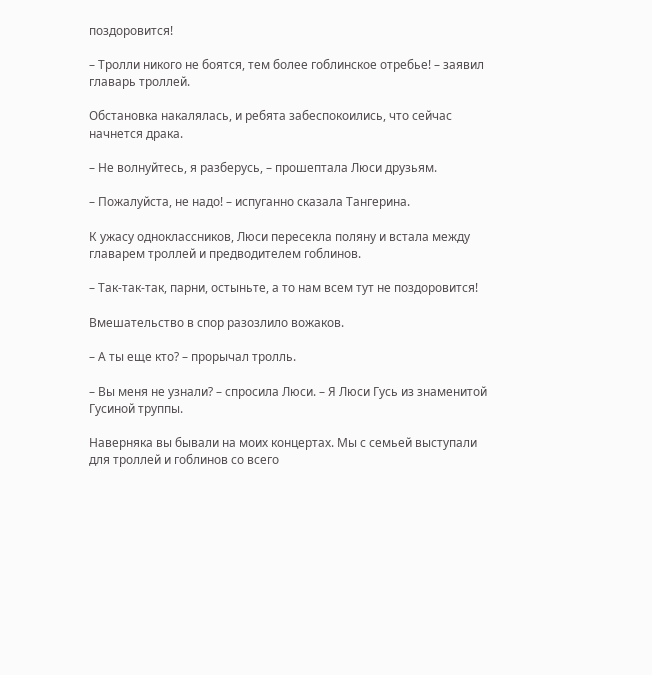поздоровится!

– Тролли никого не боятся, тем более гоблинское отребье! – заявил главарь троллей.

Обстановка накалялась, и ребята забеспокоились, что сейчас начнется драка.

– Не волнуйтесь, я разберусь, – прошептала Люси друзьям.

– Пожалуйста, не надо! – испуганно сказала Тангерина.

К ужасу одноклассников, Люси пересекла поляну и встала между главарем троллей и предводителем гоблинов.

– Так-так-так, парни, остыньте, а то нам всем тут не поздоровится!

Вмешательство в спор разозлило вожаков.

– А ты еще кто? – прорычал тролль.

– Вы меня не узнали? – спросила Люси. – Я Люси Гусь из знаменитой Гусиной труппы.

Наверняка вы бывали на моих концертах. Мы с семьей выступали для троллей и гоблинов со всего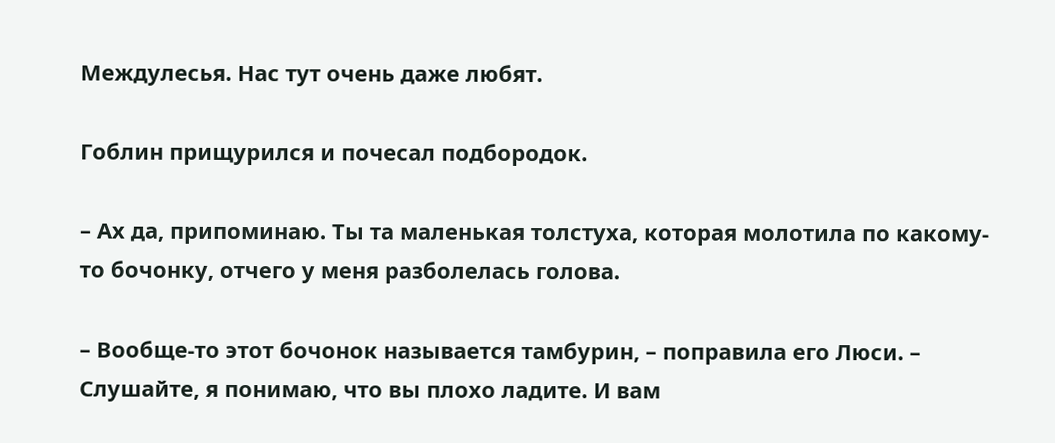Междулесья. Нас тут очень даже любят.

Гоблин прищурился и почесал подбородок.

– Ах да, припоминаю. Ты та маленькая толстуха, которая молотила по какому-то бочонку, отчего у меня разболелась голова.

– Вообще-то этот бочонок называется тамбурин, – поправила его Люси. – Слушайте, я понимаю, что вы плохо ладите. И вам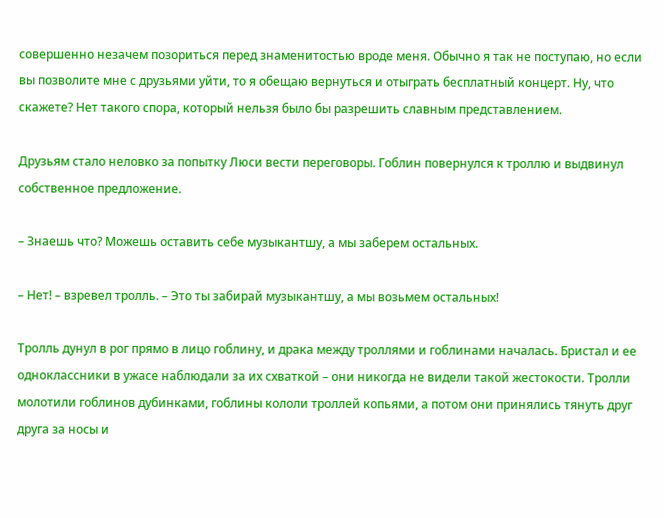совершенно незачем позориться перед знаменитостью вроде меня. Обычно я так не поступаю, но если вы позволите мне с друзьями уйти, то я обещаю вернуться и отыграть бесплатный концерт. Ну, что скажете? Нет такого спора, который нельзя было бы разрешить славным представлением.

Друзьям стало неловко за попытку Люси вести переговоры. Гоблин повернулся к троллю и выдвинул собственное предложение.

– Знаешь что? Можешь оставить себе музыкантшу, а мы заберем остальных.

– Нет! – взревел тролль. – Это ты забирай музыкантшу, а мы возьмем остальных!

Тролль дунул в рог прямо в лицо гоблину, и драка между троллями и гоблинами началась. Бристал и ее одноклассники в ужасе наблюдали за их схваткой – они никогда не видели такой жестокости. Тролли молотили гоблинов дубинками, гоблины кололи троллей копьями, а потом они принялись тянуть друг друга за носы и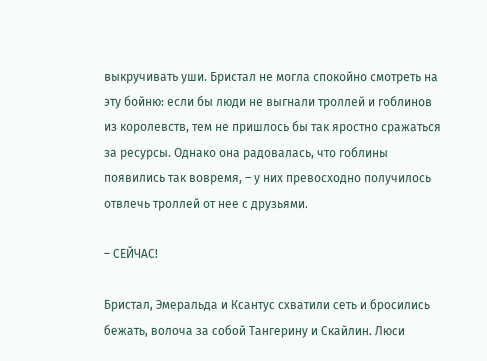выкручивать уши. Бристал не могла спокойно смотреть на эту бойню: если бы люди не выгнали троллей и гоблинов из королевств, тем не пришлось бы так яростно сражаться за ресурсы. Однако она радовалась, что гоблины появились так вовремя, – у них превосходно получилось отвлечь троллей от нее с друзьями.

– СЕЙЧАС!

Бристал, Эмеральда и Ксантус схватили сеть и бросились бежать, волоча за собой Тангерину и Скайлин. Люси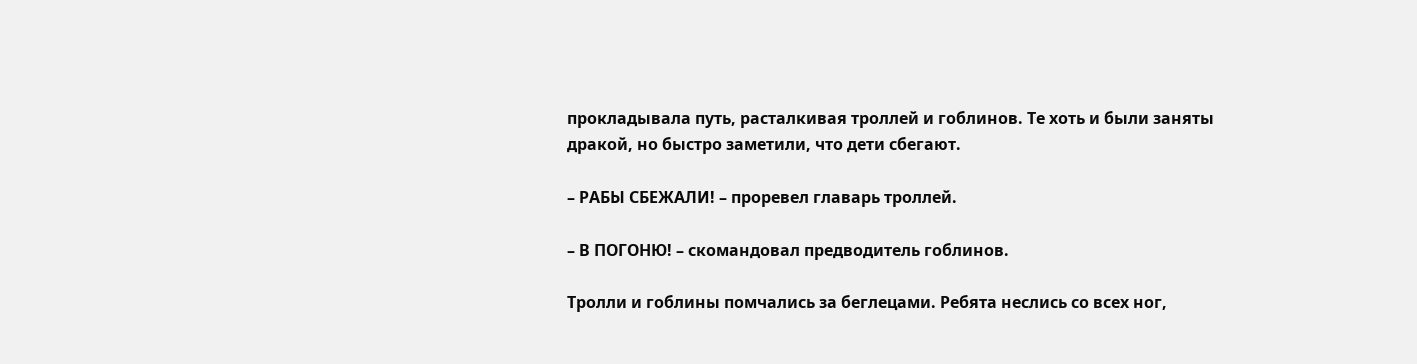прокладывала путь, расталкивая троллей и гоблинов. Те хоть и были заняты дракой, но быстро заметили, что дети сбегают.

– РАБЫ СБЕЖАЛИ! – проревел главарь троллей.

– В ПОГОНЮ! – скомандовал предводитель гоблинов.

Тролли и гоблины помчались за беглецами. Ребята неслись со всех ног,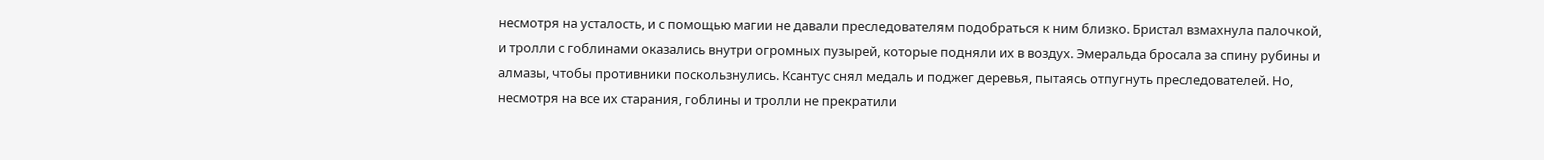несмотря на усталость, и с помощью магии не давали преследователям подобраться к ним близко. Бристал взмахнула палочкой, и тролли с гоблинами оказались внутри огромных пузырей, которые подняли их в воздух. Эмеральда бросала за спину рубины и алмазы, чтобы противники поскользнулись. Ксантус снял медаль и поджег деревья, пытаясь отпугнуть преследователей. Но, несмотря на все их старания, гоблины и тролли не прекратили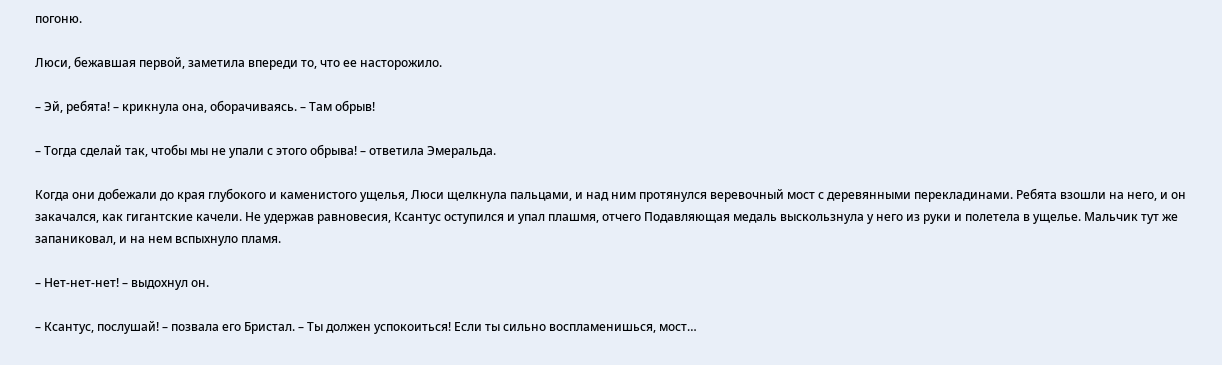погоню.

Люси, бежавшая первой, заметила впереди то, что ее насторожило.

– Эй, ребята! – крикнула она, оборачиваясь. – Там обрыв!

– Тогда сделай так, чтобы мы не упали с этого обрыва! – ответила Эмеральда.

Когда они добежали до края глубокого и каменистого ущелья, Люси щелкнула пальцами, и над ним протянулся веревочный мост с деревянными перекладинами. Ребята взошли на него, и он закачался, как гигантские качели. Не удержав равновесия, Ксантус оступился и упал плашмя, отчего Подавляющая медаль выскользнула у него из руки и полетела в ущелье. Мальчик тут же запаниковал, и на нем вспыхнуло пламя.

– Нет-нет-нет! – выдохнул он.

– Ксантус, послушай! – позвала его Бристал. – Ты должен успокоиться! Если ты сильно воспламенишься, мост…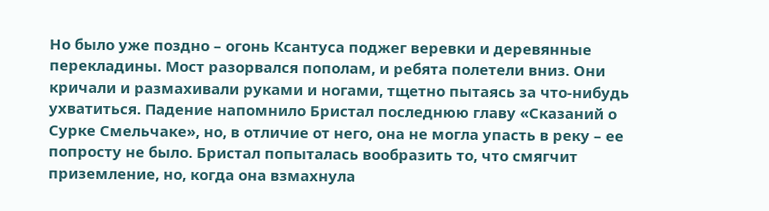Но было уже поздно – огонь Ксантуса поджег веревки и деревянные перекладины. Мост разорвался пополам, и ребята полетели вниз. Они кричали и размахивали руками и ногами, тщетно пытаясь за что-нибудь ухватиться. Падение напомнило Бристал последнюю главу «Сказаний о Сурке Смельчаке», но, в отличие от него, она не могла упасть в реку – ее попросту не было. Бристал попыталась вообразить то, что смягчит приземление, но, когда она взмахнула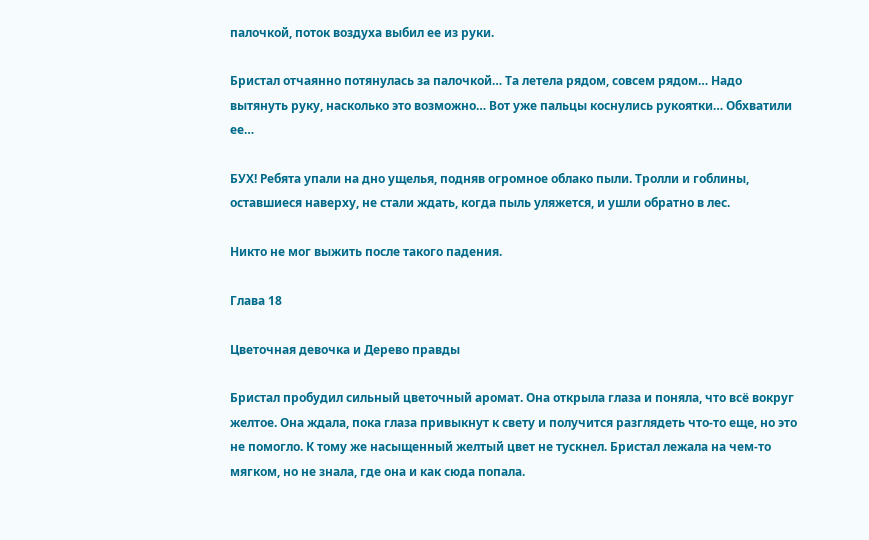палочкой, поток воздуха выбил ее из руки.

Бристал отчаянно потянулась за палочкой… Та летела рядом, совсем рядом… Надо вытянуть руку, насколько это возможно… Вот уже пальцы коснулись рукоятки… Обхватили ее…

БУХ! Ребята упали на дно ущелья, подняв огромное облако пыли. Тролли и гоблины, оставшиеся наверху, не стали ждать, когда пыль уляжется, и ушли обратно в лес.

Никто не мог выжить после такого падения.

Глава 18

Цветочная девочка и Дерево правды

Бристал пробудил сильный цветочный аромат. Она открыла глаза и поняла, что всё вокруг желтое. Она ждала, пока глаза привыкнут к свету и получится разглядеть что-то еще, но это не помогло. К тому же насыщенный желтый цвет не тускнел. Бристал лежала на чем-то мягком, но не знала, где она и как сюда попала.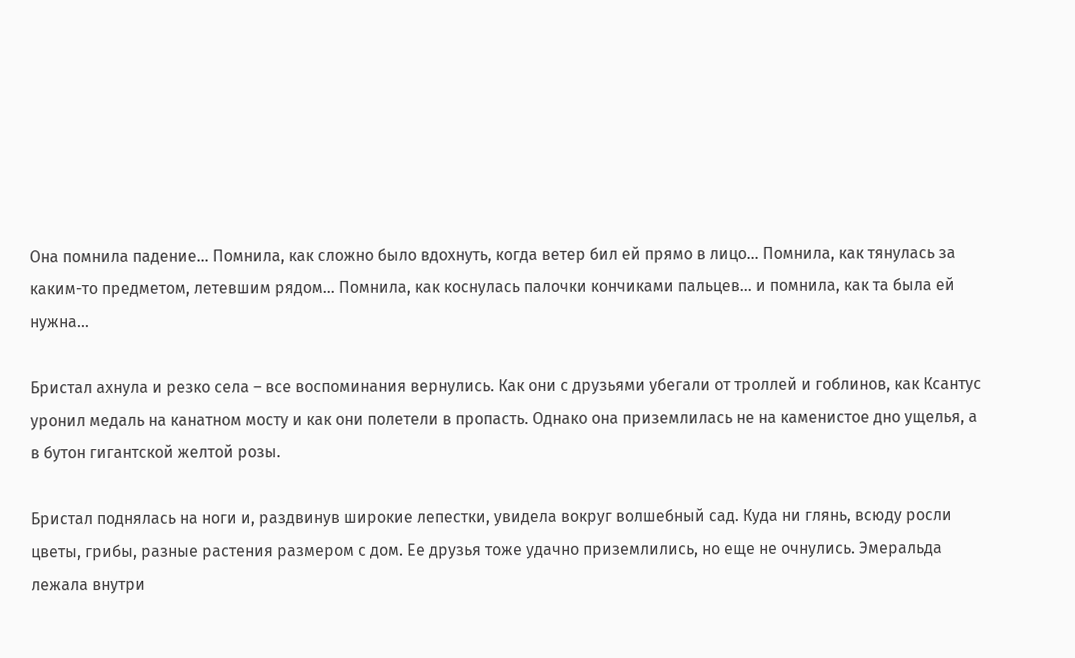Она помнила падение… Помнила, как сложно было вдохнуть, когда ветер бил ей прямо в лицо… Помнила, как тянулась за каким-то предметом, летевшим рядом… Помнила, как коснулась палочки кончиками пальцев… и помнила, как та была ей нужна…

Бристал ахнула и резко села – все воспоминания вернулись. Как они с друзьями убегали от троллей и гоблинов, как Ксантус уронил медаль на канатном мосту и как они полетели в пропасть. Однако она приземлилась не на каменистое дно ущелья, а в бутон гигантской желтой розы.

Бристал поднялась на ноги и, раздвинув широкие лепестки, увидела вокруг волшебный сад. Куда ни глянь, всюду росли цветы, грибы, разные растения размером с дом. Ее друзья тоже удачно приземлились, но еще не очнулись. Эмеральда лежала внутри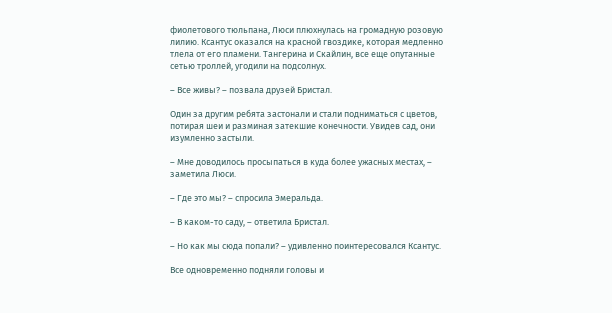фиолетового тюльпана, Люси плюхнулась на громадную розовую лилию. Ксантус оказался на красной гвоздике, которая медленно тлела от его пламени. Тангерина и Скайлин, все еще опутанные сетью троллей, угодили на подсолнух.

– Все живы? – позвала друзей Бристал.

Один за другим ребята застонали и стали подниматься с цветов, потирая шеи и разминая затекшие конечности. Увидев сад, они изумленно застыли.

– Мне доводилось просыпаться в куда более ужасных местах, – заметила Люси.

– Где это мы? – спросила Эмеральда.

– В каком-то саду, – ответила Бристал.

– Но как мы сюда попали? – удивленно поинтересовался Ксантус.

Все одновременно подняли головы и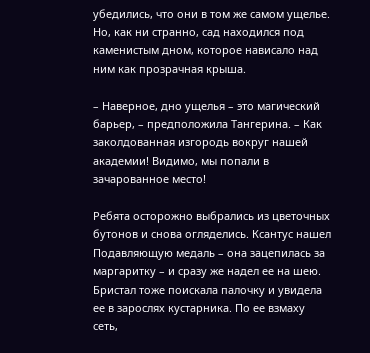убедились, что они в том же самом ущелье. Но, как ни странно, сад находился под каменистым дном, которое нависало над ним как прозрачная крыша.

– Наверное, дно ущелья – это магический барьер, – предположила Тангерина. – Как заколдованная изгородь вокруг нашей академии! Видимо, мы попали в зачарованное место!

Ребята осторожно выбрались из цветочных бутонов и снова огляделись. Ксантус нашел Подавляющую медаль – она зацепилась за маргаритку – и сразу же надел ее на шею. Бристал тоже поискала палочку и увидела ее в зарослях кустарника. По ее взмаху сеть,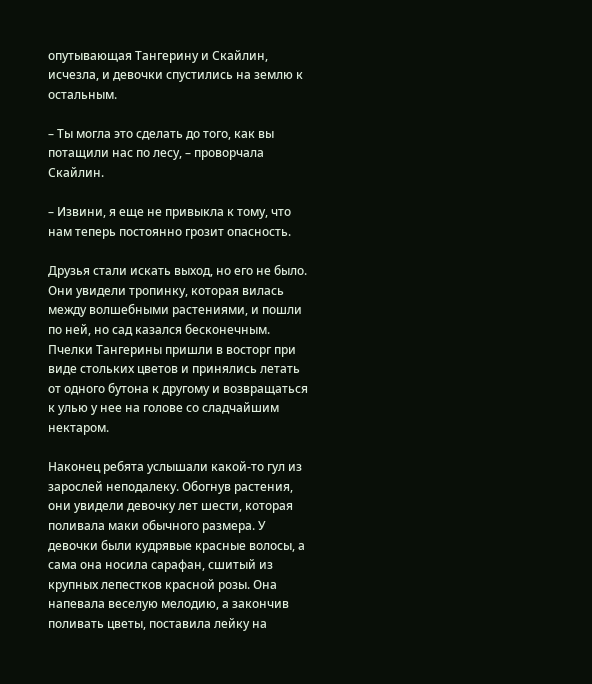опутывающая Тангерину и Скайлин, исчезла, и девочки спустились на землю к остальным.

– Ты могла это сделать до того, как вы потащили нас по лесу, – проворчала Скайлин.

– Извини, я еще не привыкла к тому, что нам теперь постоянно грозит опасность.

Друзья стали искать выход, но его не было. Они увидели тропинку, которая вилась между волшебными растениями, и пошли по ней, но сад казался бесконечным. Пчелки Тангерины пришли в восторг при виде стольких цветов и принялись летать от одного бутона к другому и возвращаться к улью у нее на голове со сладчайшим нектаром.

Наконец ребята услышали какой-то гул из зарослей неподалеку. Обогнув растения, они увидели девочку лет шести, которая поливала маки обычного размера. У девочки были кудрявые красные волосы, а сама она носила сарафан, сшитый из крупных лепестков красной розы. Она напевала веселую мелодию, а закончив поливать цветы, поставила лейку на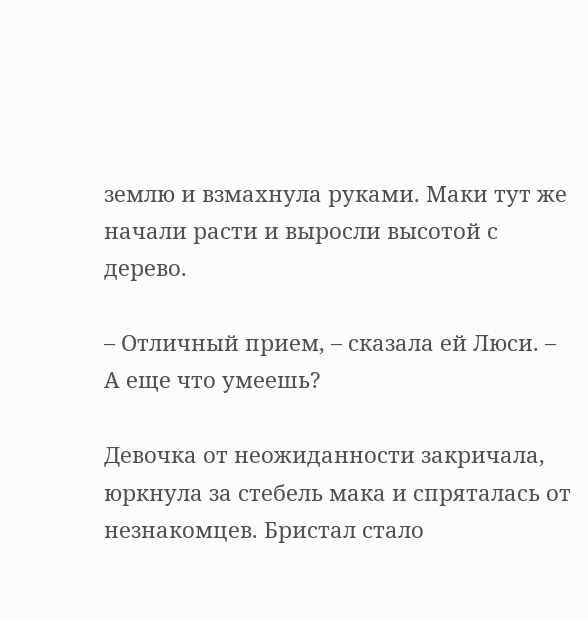землю и взмахнула руками. Маки тут же начали расти и выросли высотой с дерево.

– Отличный прием, – сказала ей Люси. – А еще что умеешь?

Девочка от неожиданности закричала, юркнула за стебель мака и спряталась от незнакомцев. Бристал стало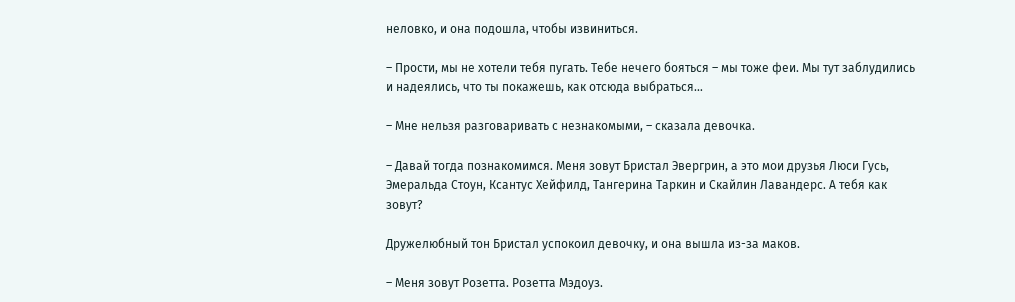неловко, и она подошла, чтобы извиниться.

– Прости, мы не хотели тебя пугать. Тебе нечего бояться – мы тоже феи. Мы тут заблудились и надеялись, что ты покажешь, как отсюда выбраться…

– Мне нельзя разговаривать с незнакомыми, – сказала девочка.

– Давай тогда познакомимся. Меня зовут Бристал Эвергрин, а это мои друзья Люси Гусь, Эмеральда Стоун, Ксантус Хейфилд, Тангерина Таркин и Скайлин Лавандерс. А тебя как зовут?

Дружелюбный тон Бристал успокоил девочку, и она вышла из-за маков.

– Меня зовут Розетта. Розетта Мэдоуз.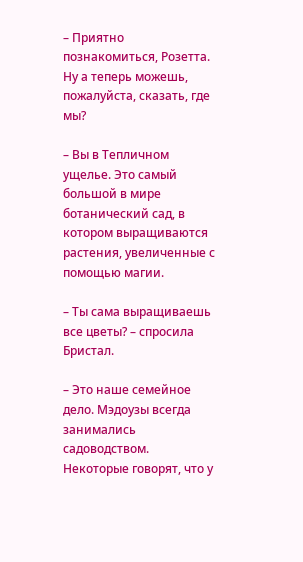– Приятно познакомиться, Розетта. Ну а теперь можешь, пожалуйста, сказать, где мы?

– Вы в Тепличном ущелье. Это самый большой в мире ботанический сад, в котором выращиваются растения, увеличенные с помощью магии.

– Ты сама выращиваешь все цветы? – спросила Бристал.

– Это наше семейное дело. Мэдоузы всегда занимались садоводством. Некоторые говорят, что у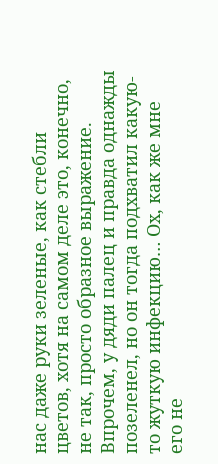нас даже руки зеленые, как стебли цветов, хотя на самом деле это, конечно, не так, просто образное выражение. Впрочем, у дяди палец и правда однажды позеленел, но он тогда подхватил какую-то жуткую инфекцию… Ох, как же мне его не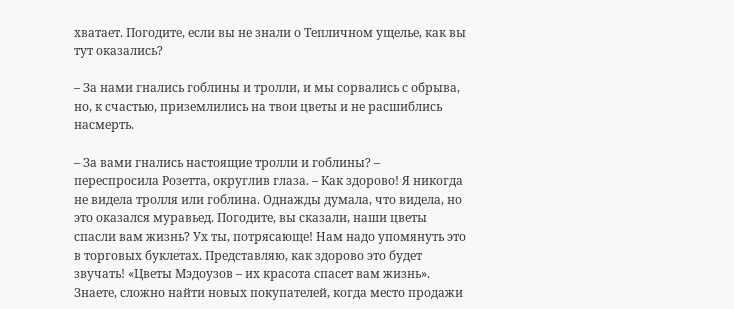хватает. Погодите, если вы не знали о Тепличном ущелье, как вы тут оказались?

– За нами гнались гоблины и тролли, и мы сорвались с обрыва, но, к счастью, приземлились на твои цветы и не расшиблись насмерть.

– За вами гнались настоящие тролли и гоблины? – переспросила Розетта, округлив глаза. – Как здорово! Я никогда не видела тролля или гоблина. Однажды думала, что видела, но это оказался муравьед. Погодите, вы сказали, наши цветы спасли вам жизнь? Ух ты, потрясающе! Нам надо упомянуть это в торговых буклетах. Представляю, как здорово это будет звучать! «Цветы Мэдоузов – их красота спасет вам жизнь». Знаете, сложно найти новых покупателей, когда место продажи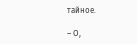тайное.

– О,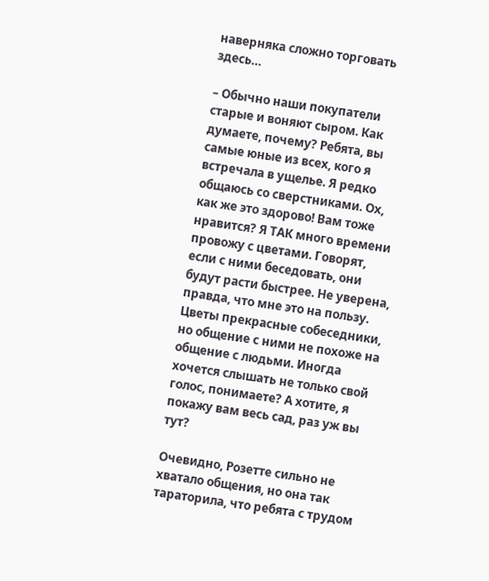наверняка сложно торговать здесь…

– Обычно наши покупатели старые и воняют сыром. Как думаете, почему? Ребята, вы самые юные из всех, кого я встречала в ущелье. Я редко общаюсь со сверстниками. Ох, как же это здорово! Вам тоже нравится? Я ТАК много времени провожу с цветами. Говорят, если с ними беседовать, они будут расти быстрее. Не уверена, правда, что мне это на пользу. Цветы прекрасные собеседники, но общение с ними не похоже на общение с людьми. Иногда хочется слышать не только свой голос, понимаете? А хотите, я покажу вам весь сад, раз уж вы тут?

Очевидно, Розетте сильно не хватало общения, но она так тараторила, что ребята с трудом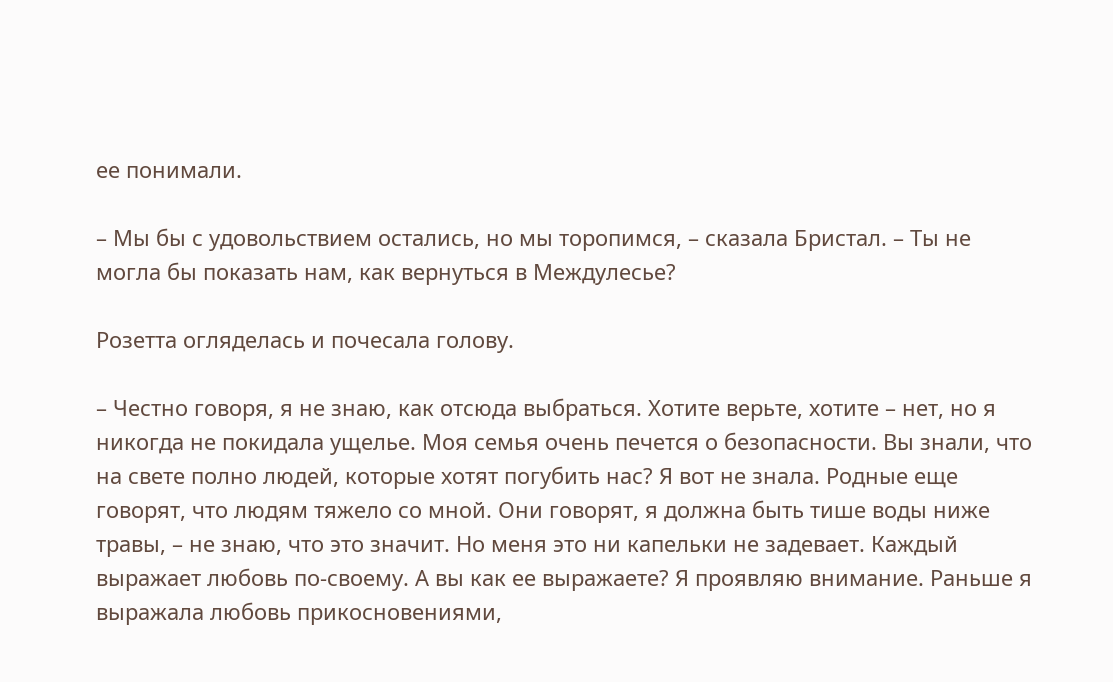ее понимали.

– Мы бы с удовольствием остались, но мы торопимся, – сказала Бристал. – Ты не могла бы показать нам, как вернуться в Междулесье?

Розетта огляделась и почесала голову.

– Честно говоря, я не знаю, как отсюда выбраться. Хотите верьте, хотите – нет, но я никогда не покидала ущелье. Моя семья очень печется о безопасности. Вы знали, что на свете полно людей, которые хотят погубить нас? Я вот не знала. Родные еще говорят, что людям тяжело со мной. Они говорят, я должна быть тише воды ниже травы, – не знаю, что это значит. Но меня это ни капельки не задевает. Каждый выражает любовь по-своему. А вы как ее выражаете? Я проявляю внимание. Раньше я выражала любовь прикосновениями,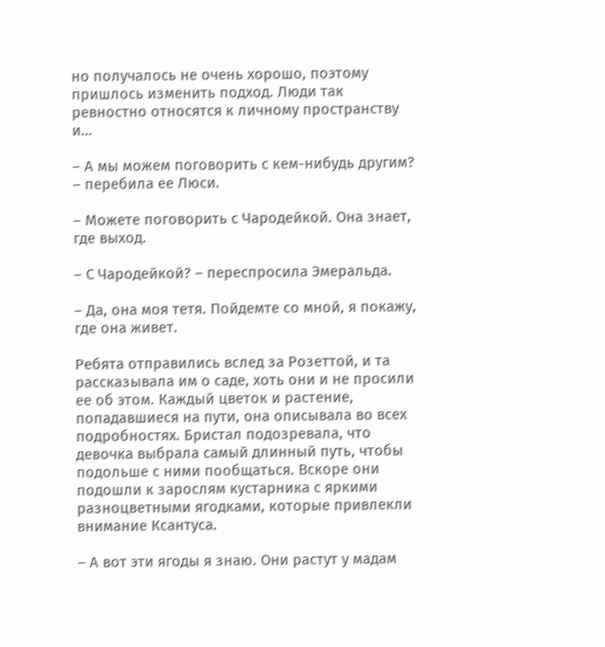но получалось не очень хорошо, поэтому пришлось изменить подход. Люди так ревностно относятся к личному пространству и…

– А мы можем поговорить с кем-нибудь другим? – перебила ее Люси.

– Можете поговорить с Чародейкой. Она знает, где выход.

– С Чародейкой? – переспросила Эмеральда.

– Да, она моя тетя. Пойдемте со мной, я покажу, где она живет.

Ребята отправились вслед за Розеттой, и та рассказывала им о саде, хоть они и не просили ее об этом. Каждый цветок и растение, попадавшиеся на пути, она описывала во всех подробностях. Бристал подозревала, что девочка выбрала самый длинный путь, чтобы подольше с ними пообщаться. Вскоре они подошли к зарослям кустарника с яркими разноцветными ягодками, которые привлекли внимание Ксантуса.

– А вот эти ягоды я знаю. Они растут у мадам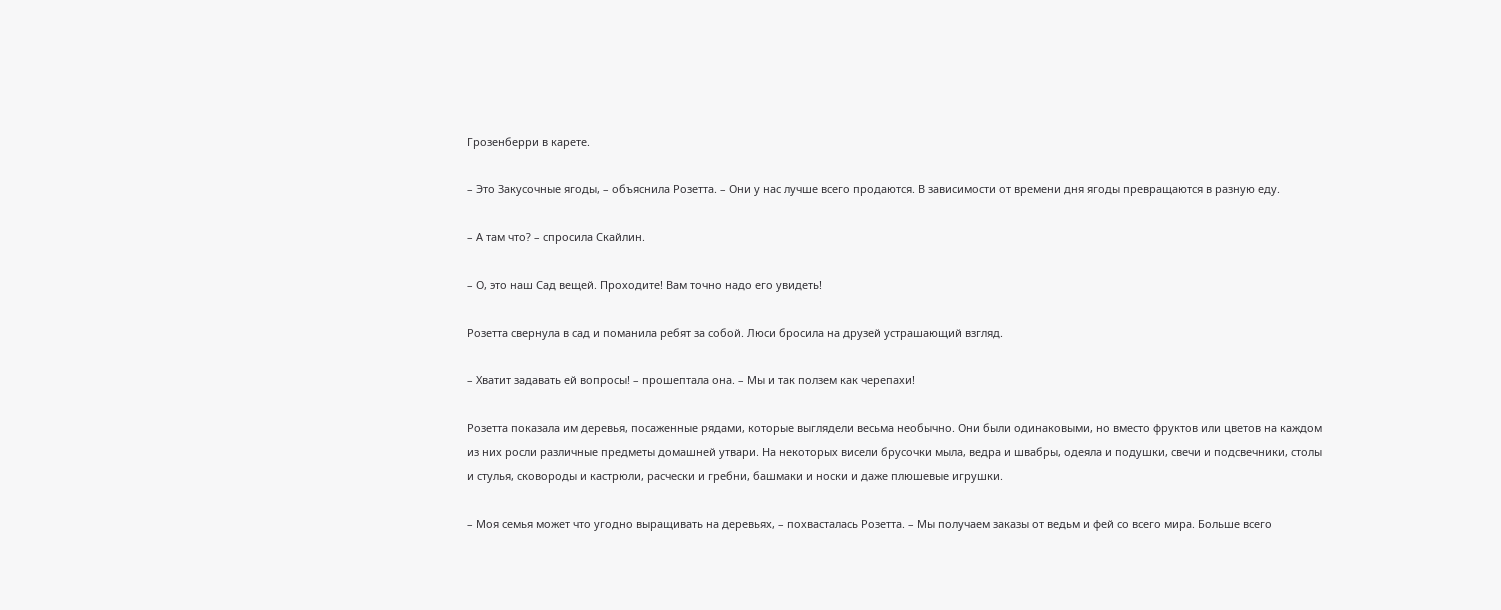Грозенберри в карете.

– Это Закусочные ягоды, – объяснила Розетта. – Они у нас лучше всего продаются. В зависимости от времени дня ягоды превращаются в разную еду.

– А там что? – спросила Скайлин.

– О, это наш Сад вещей. Проходите! Вам точно надо его увидеть!

Розетта свернула в сад и поманила ребят за собой. Люси бросила на друзей устрашающий взгляд.

– Хватит задавать ей вопросы! – прошептала она. – Мы и так ползем как черепахи!

Розетта показала им деревья, посаженные рядами, которые выглядели весьма необычно. Они были одинаковыми, но вместо фруктов или цветов на каждом из них росли различные предметы домашней утвари. На некоторых висели брусочки мыла, ведра и швабры, одеяла и подушки, свечи и подсвечники, столы и стулья, сковороды и кастрюли, расчески и гребни, башмаки и носки и даже плюшевые игрушки.

– Моя семья может что угодно выращивать на деревьях, – похвасталась Розетта. – Мы получаем заказы от ведьм и фей со всего мира. Больше всего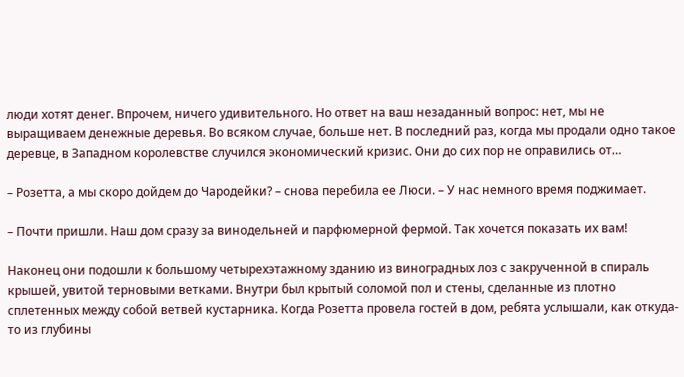люди хотят денег. Впрочем, ничего удивительного. Но ответ на ваш незаданный вопрос: нет, мы не выращиваем денежные деревья. Во всяком случае, больше нет. В последний раз, когда мы продали одно такое деревце, в Западном королевстве случился экономический кризис. Они до сих пор не оправились от…

– Розетта, а мы скоро дойдем до Чародейки? – снова перебила ее Люси. – У нас немного время поджимает.

– Почти пришли. Наш дом сразу за винодельней и парфюмерной фермой. Так хочется показать их вам!

Наконец они подошли к большому четырехэтажному зданию из виноградных лоз с закрученной в спираль крышей, увитой терновыми ветками. Внутри был крытый соломой пол и стены, сделанные из плотно сплетенных между собой ветвей кустарника. Когда Розетта провела гостей в дом, ребята услышали, как откуда-то из глубины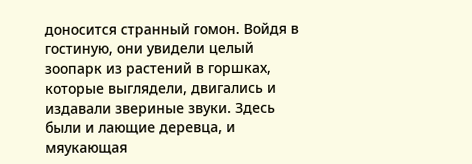доносится странный гомон. Войдя в гостиную, они увидели целый зоопарк из растений в горшках, которые выглядели, двигались и издавали звериные звуки. Здесь были и лающие деревца, и мяукающая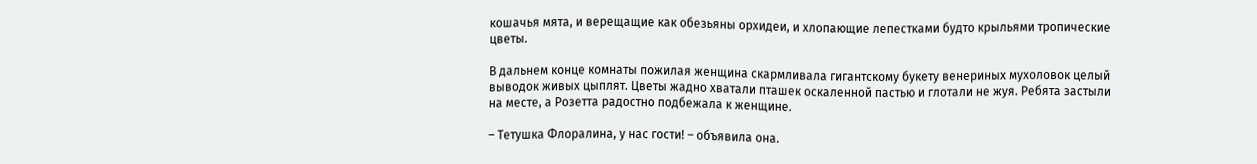кошачья мята, и верещащие как обезьяны орхидеи, и хлопающие лепестками будто крыльями тропические цветы.

В дальнем конце комнаты пожилая женщина скармливала гигантскому букету венериных мухоловок целый выводок живых цыплят. Цветы жадно хватали пташек оскаленной пастью и глотали не жуя. Ребята застыли на месте, а Розетта радостно подбежала к женщине.

– Тетушка Флоралина, у нас гости! – объявила она.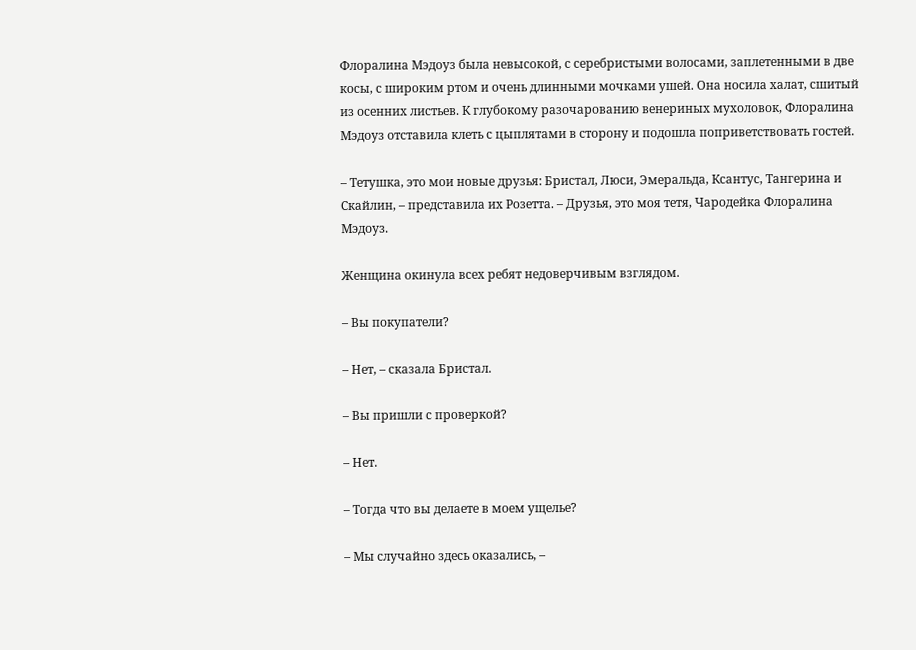Флоралина Мэдоуз была невысокой, с серебристыми волосами, заплетенными в две косы, с широким ртом и очень длинными мочками ушей. Она носила халат, сшитый из осенних листьев. К глубокому разочарованию венериных мухоловок, Флоралина Мэдоуз отставила клеть с цыплятами в сторону и подошла поприветствовать гостей.

– Тетушка, это мои новые друзья: Бристал, Люси, Эмеральда, Ксантус, Тангерина и Скайлин, – представила их Розетта. – Друзья, это моя тетя, Чародейка Флоралина Мэдоуз.

Женщина окинула всех ребят недоверчивым взглядом.

– Вы покупатели?

– Нет, – сказала Бристал.

– Вы пришли с проверкой?

– Нет.

– Тогда что вы делаете в моем ущелье?

– Мы случайно здесь оказались, –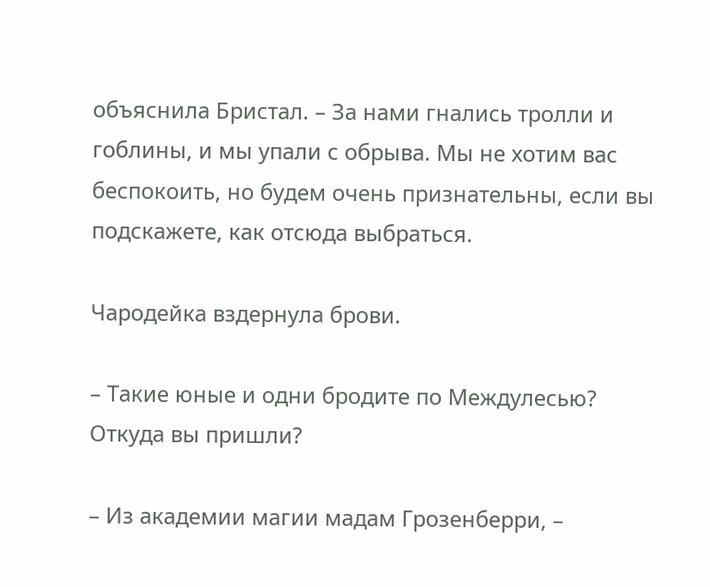объяснила Бристал. – За нами гнались тролли и гоблины, и мы упали с обрыва. Мы не хотим вас беспокоить, но будем очень признательны, если вы подскажете, как отсюда выбраться.

Чародейка вздернула брови.

– Такие юные и одни бродите по Междулесью? Откуда вы пришли?

– Из академии магии мадам Грозенберри, –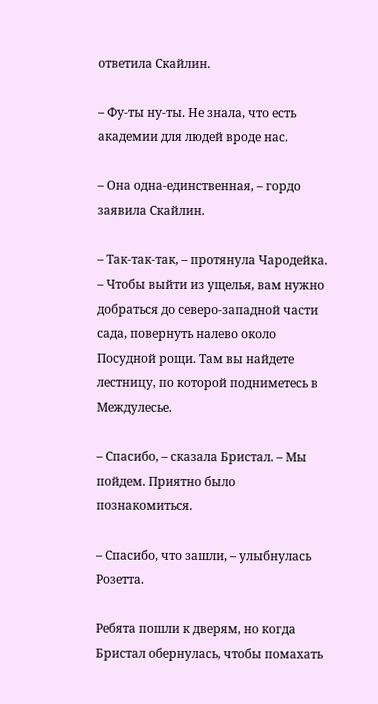ответила Скайлин.

– Фу-ты ну-ты. Не знала, что есть академии для людей вроде нас.

– Она одна-единственная, – гордо заявила Скайлин.

– Так-так-так, – протянула Чародейка. – Чтобы выйти из ущелья, вам нужно добраться до северо-западной части сада, повернуть налево около Посудной рощи. Там вы найдете лестницу, по которой подниметесь в Междулесье.

– Спасибо, – сказала Бристал. – Мы пойдем. Приятно было познакомиться.

– Спасибо, что зашли, – улыбнулась Розетта.

Ребята пошли к дверям, но когда Бристал обернулась, чтобы помахать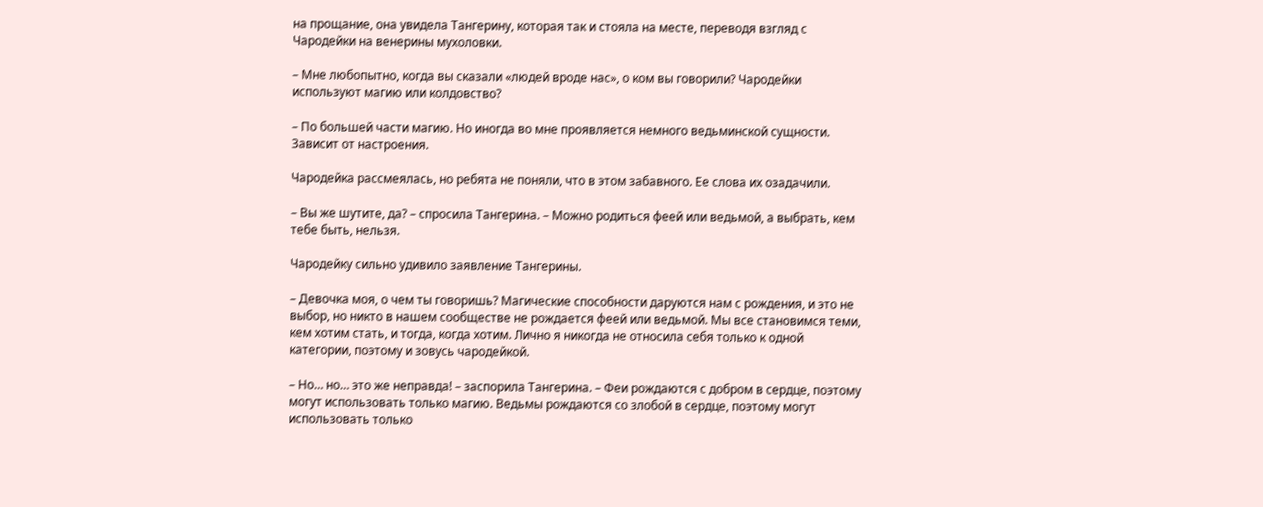на прощание, она увидела Тангерину, которая так и стояла на месте, переводя взгляд с Чародейки на венерины мухоловки.

– Мне любопытно, когда вы сказали «людей вроде нас», о ком вы говорили? Чародейки используют магию или колдовство?

– По большей части магию. Но иногда во мне проявляется немного ведьминской сущности. Зависит от настроения.

Чародейка рассмеялась, но ребята не поняли, что в этом забавного. Ее слова их озадачили.

– Вы же шутите, да? – спросила Тангерина. – Можно родиться феей или ведьмой, а выбрать, кем тебе быть, нельзя.

Чародейку сильно удивило заявление Тангерины.

– Девочка моя, о чем ты говоришь? Магические способности даруются нам с рождения, и это не выбор, но никто в нашем сообществе не рождается феей или ведьмой. Мы все становимся теми, кем хотим стать, и тогда, когда хотим. Лично я никогда не относила себя только к одной категории, поэтому и зовусь чародейкой.

– Но… но… это же неправда! – заспорила Тангерина. – Феи рождаются с добром в сердце, поэтому могут использовать только магию. Ведьмы рождаются со злобой в сердце, поэтому могут использовать только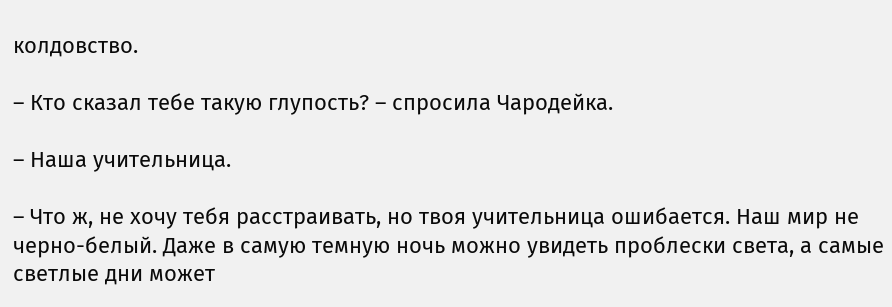колдовство.

– Кто сказал тебе такую глупость? – спросила Чародейка.

– Наша учительница.

– Что ж, не хочу тебя расстраивать, но твоя учительница ошибается. Наш мир не черно-белый. Даже в самую темную ночь можно увидеть проблески света, а самые светлые дни может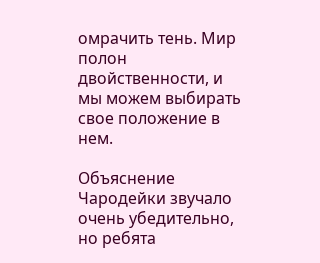омрачить тень. Мир полон двойственности, и мы можем выбирать свое положение в нем.

Объяснение Чародейки звучало очень убедительно, но ребята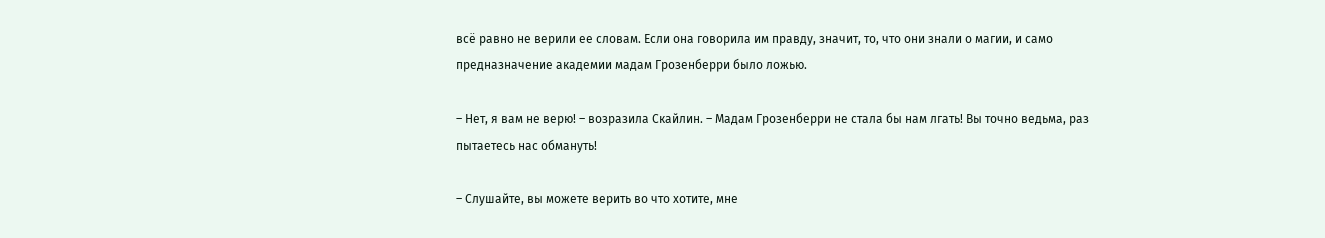всё равно не верили ее словам. Если она говорила им правду, значит, то, что они знали о магии, и само предназначение академии мадам Грозенберри было ложью.

– Нет, я вам не верю! – возразила Скайлин. – Мадам Грозенберри не стала бы нам лгать! Вы точно ведьма, раз пытаетесь нас обмануть!

– Слушайте, вы можете верить во что хотите, мне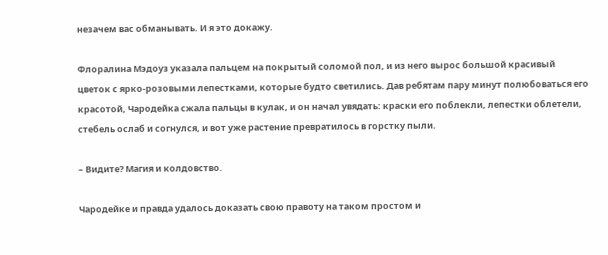незачем вас обманывать. И я это докажу.

Флоралина Мэдоуз указала пальцем на покрытый соломой пол, и из него вырос большой красивый цветок с ярко-розовыми лепестками, которые будто светились. Дав ребятам пару минут полюбоваться его красотой, Чародейка сжала пальцы в кулак, и он начал увядать: краски его поблекли, лепестки облетели, стебель ослаб и согнулся, и вот уже растение превратилось в горстку пыли.

– Видите? Магия и колдовство.

Чародейке и правда удалось доказать свою правоту на таком простом и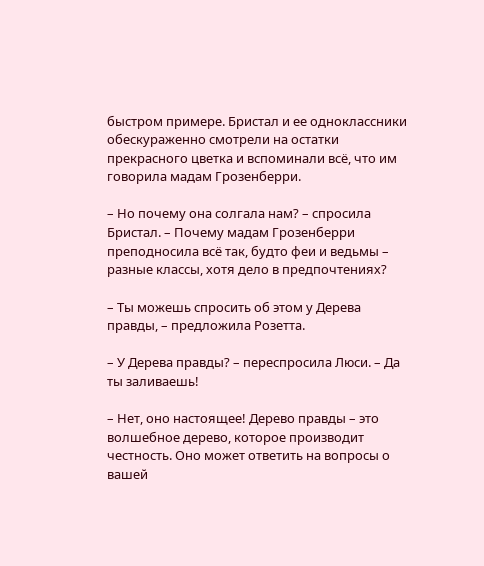быстром примере. Бристал и ее одноклассники обескураженно смотрели на остатки прекрасного цветка и вспоминали всё, что им говорила мадам Грозенберри.

– Но почему она солгала нам? – спросила Бристал. – Почему мадам Грозенберри преподносила всё так, будто феи и ведьмы – разные классы, хотя дело в предпочтениях?

– Ты можешь спросить об этом у Дерева правды, – предложила Розетта.

– У Дерева правды? – переспросила Люси. – Да ты заливаешь!

– Нет, оно настоящее! Дерево правды – это волшебное дерево, которое производит честность. Оно может ответить на вопросы о вашей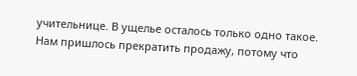учительнице. В ущелье осталось только одно такое. Нам пришлось прекратить продажу, потому что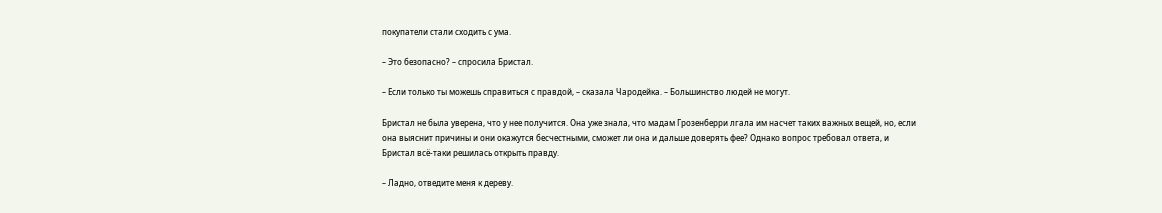покупатели стали сходить с ума.

– Это безопасно? – спросила Бристал.

– Если только ты можешь справиться с правдой, – сказала Чародейка. – Большинство людей не могут.

Бристал не была уверена, что у нее получится. Она уже знала, что мадам Грозенберри лгала им насчет таких важных вещей, но, если она выяснит причины и они окажутся бесчестными, сможет ли она и дальше доверять фее? Однако вопрос требовал ответа, и Бристал всё-таки решилась открыть правду.

– Ладно, отведите меня к дереву.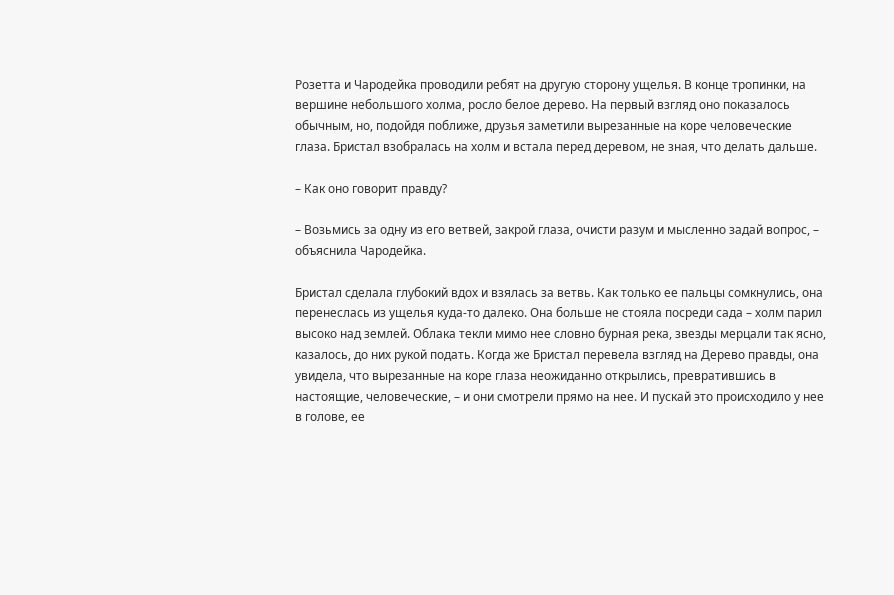Розетта и Чародейка проводили ребят на другую сторону ущелья. В конце тропинки, на вершине небольшого холма, росло белое дерево. На первый взгляд оно показалось обычным, но, подойдя поближе, друзья заметили вырезанные на коре человеческие глаза. Бристал взобралась на холм и встала перед деревом, не зная, что делать дальше.

– Как оно говорит правду?

– Возьмись за одну из его ветвей, закрой глаза, очисти разум и мысленно задай вопрос, – объяснила Чародейка.

Бристал сделала глубокий вдох и взялась за ветвь. Как только ее пальцы сомкнулись, она перенеслась из ущелья куда-то далеко. Она больше не стояла посреди сада – холм парил высоко над землей. Облака текли мимо нее словно бурная река, звезды мерцали так ясно, казалось, до них рукой подать. Когда же Бристал перевела взгляд на Дерево правды, она увидела, что вырезанные на коре глаза неожиданно открылись, превратившись в настоящие, человеческие, – и они смотрели прямо на нее. И пускай это происходило у нее в голове, ее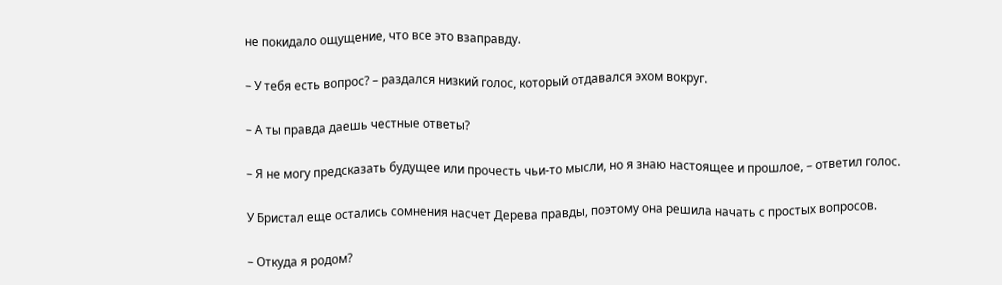не покидало ощущение, что все это взаправду.

– У тебя есть вопрос? – раздался низкий голос, который отдавался эхом вокруг.

– А ты правда даешь честные ответы?

– Я не могу предсказать будущее или прочесть чьи-то мысли, но я знаю настоящее и прошлое, – ответил голос.

У Бристал еще остались сомнения насчет Дерева правды, поэтому она решила начать с простых вопросов.

– Откуда я родом?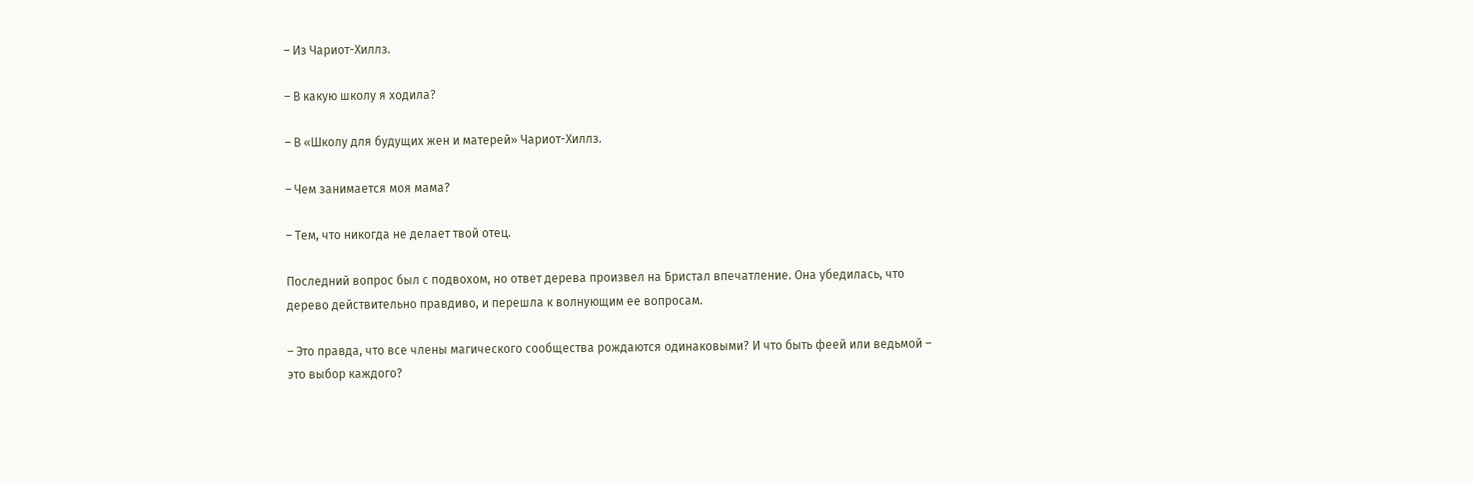– Из Чариот-Хиллз.

– В какую школу я ходила?

– В «Школу для будущих жен и матерей» Чариот-Хиллз.

– Чем занимается моя мама?

– Тем, что никогда не делает твой отец.

Последний вопрос был с подвохом, но ответ дерева произвел на Бристал впечатление. Она убедилась, что дерево действительно правдиво, и перешла к волнующим ее вопросам.

– Это правда, что все члены магического сообщества рождаются одинаковыми? И что быть феей или ведьмой – это выбор каждого?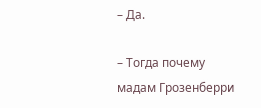– Да.

– Тогда почему мадам Грозенберри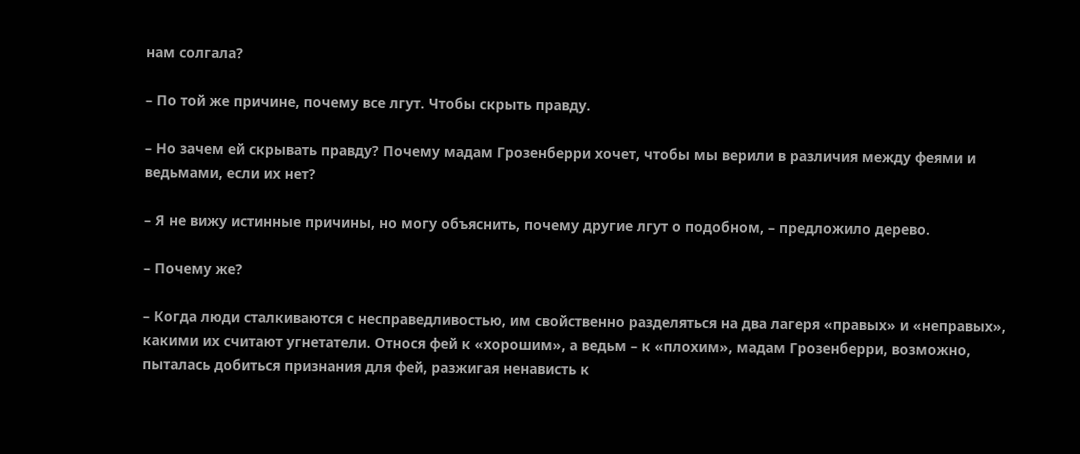нам солгала?

– По той же причине, почему все лгут. Чтобы скрыть правду.

– Но зачем ей скрывать правду? Почему мадам Грозенберри хочет, чтобы мы верили в различия между феями и ведьмами, если их нет?

– Я не вижу истинные причины, но могу объяснить, почему другие лгут о подобном, – предложило дерево.

– Почему же?

– Когда люди сталкиваются с несправедливостью, им свойственно разделяться на два лагеря «правых» и «неправых», какими их считают угнетатели. Относя фей к «хорошим», а ведьм – к «плохим», мадам Грозенберри, возможно, пыталась добиться признания для фей, разжигая ненависть к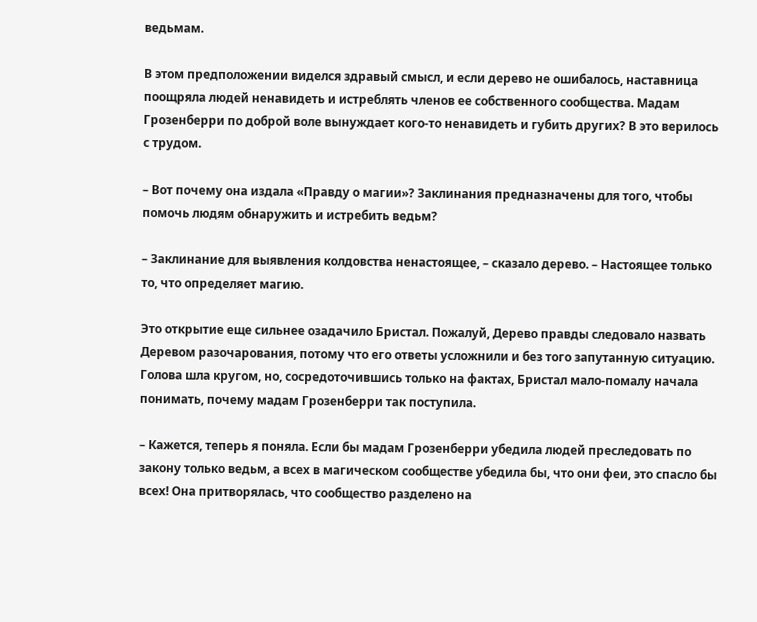ведьмам.

В этом предположении виделся здравый смысл, и если дерево не ошибалось, наставница поощряла людей ненавидеть и истреблять членов ее собственного сообщества. Мадам Грозенберри по доброй воле вынуждает кого-то ненавидеть и губить других? В это верилось с трудом.

– Вот почему она издала «Правду о магии»? Заклинания предназначены для того, чтобы помочь людям обнаружить и истребить ведьм?

– Заклинание для выявления колдовства ненастоящее, – сказало дерево. – Настоящее только то, что определяет магию.

Это открытие еще сильнее озадачило Бристал. Пожалуй, Дерево правды следовало назвать Деревом разочарования, потому что его ответы усложнили и без того запутанную ситуацию. Голова шла кругом, но, сосредоточившись только на фактах, Бристал мало-помалу начала понимать, почему мадам Грозенберри так поступила.

– Кажется, теперь я поняла. Если бы мадам Грозенберри убедила людей преследовать по закону только ведьм, а всех в магическом сообществе убедила бы, что они феи, это спасло бы всех! Она притворялась, что сообщество разделено на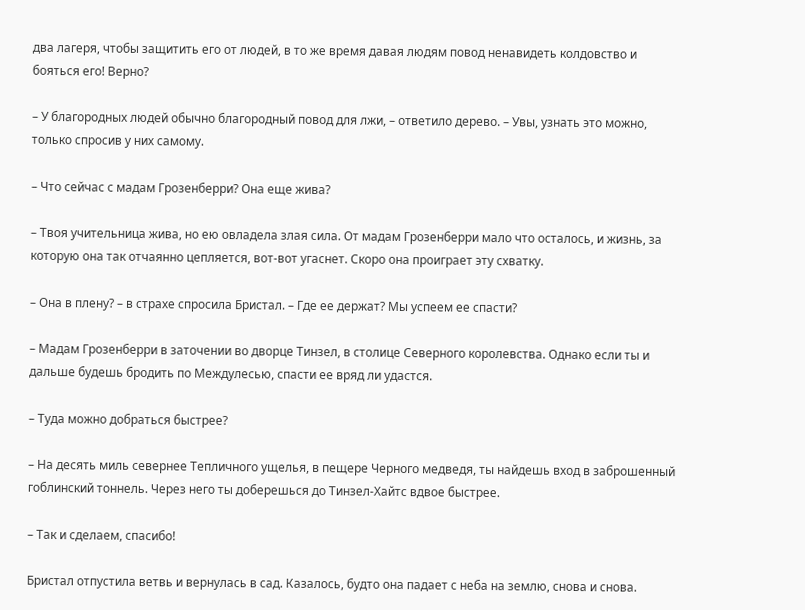два лагеря, чтобы защитить его от людей, в то же время давая людям повод ненавидеть колдовство и бояться его! Верно?

– У благородных людей обычно благородный повод для лжи, – ответило дерево. – Увы, узнать это можно, только спросив у них самому.

– Что сейчас с мадам Грозенберри? Она еще жива?

– Твоя учительница жива, но ею овладела злая сила. От мадам Грозенберри мало что осталось, и жизнь, за которую она так отчаянно цепляется, вот-вот угаснет. Скоро она проиграет эту схватку.

– Она в плену? – в страхе спросила Бристал. – Где ее держат? Мы успеем ее спасти?

– Мадам Грозенберри в заточении во дворце Тинзел, в столице Северного королевства. Однако если ты и дальше будешь бродить по Междулесью, спасти ее вряд ли удастся.

– Туда можно добраться быстрее?

– На десять миль севернее Тепличного ущелья, в пещере Черного медведя, ты найдешь вход в заброшенный гоблинский тоннель. Через него ты доберешься до Тинзел-Хайтс вдвое быстрее.

– Так и сделаем, спасибо!

Бристал отпустила ветвь и вернулась в сад. Казалось, будто она падает с неба на землю, снова и снова.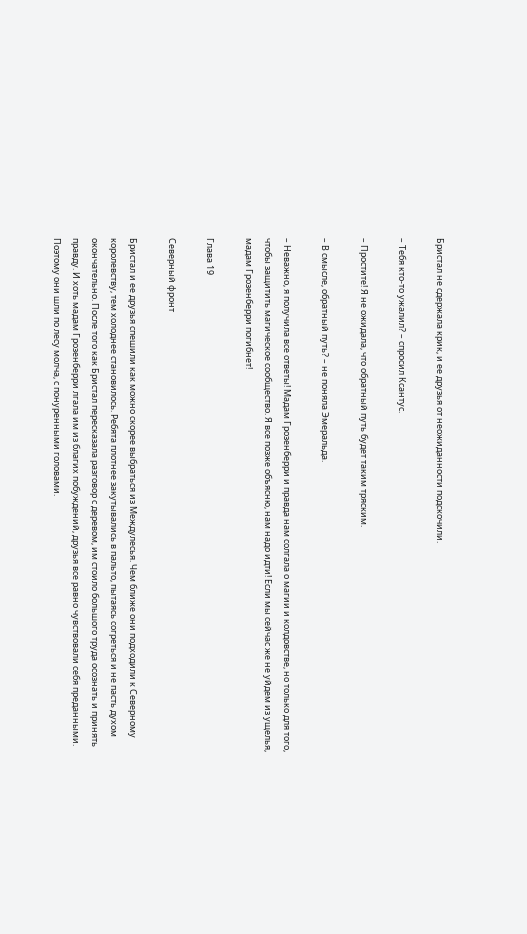Бристал не сдержала крик, и ее друзья от неожиданности подскочили.

– Тебя кто-то ужалил? – спросил Ксантус.

– Простите! Я не ожидала, что обратный путь будет таким тряским.

– В смысле, обратный путь? – не поняла Эмеральда.

– Неважно, я получила все ответы! Мадам Грозенберри и правда нам солгала о магии и колдовстве, но только для того, чтобы защитить магическое сообщество. Я все позже объясню, нам надо идти! Если мы сейчас же не уйдем из ущелья, мадам Грозенберри погибнет!

Глава 19

Северный фронт

Бристал и ее друзья спешили как можно скорее выбраться из Междулесья. Чем ближе они подходили к Северному королевству, тем холоднее становилось. Ребята плотнее закутывались в пальто, пытаясь согреться и не пасть духом окончательно. После того как Бристал пересказала разговор с деревом, им стоило большого труда осознать и принять правду. И хоть мадам Грозенберри лгала им из благих побуждений, друзья все равно чувствовали себя преданными. Поэтому они шли по лесу молча, с понуренными головами.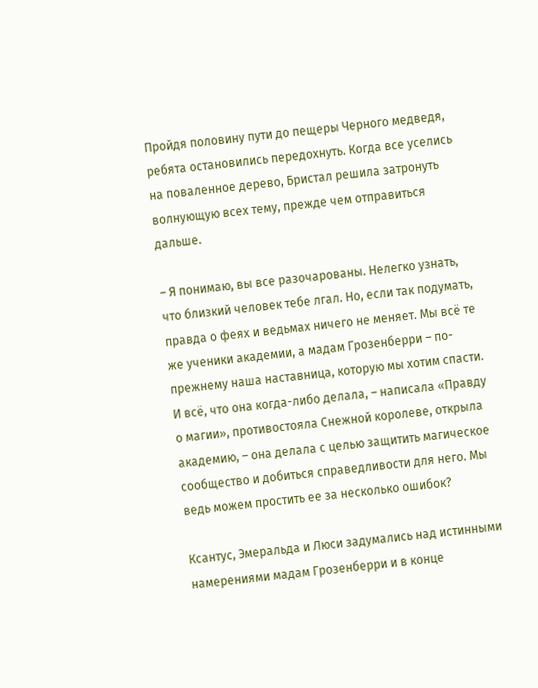Пройдя половину пути до пещеры Черного медведя, ребята остановились передохнуть. Когда все уселись на поваленное дерево, Бристал решила затронуть волнующую всех тему, прежде чем отправиться дальше.

– Я понимаю, вы все разочарованы. Нелегко узнать, что близкий человек тебе лгал. Но, если так подумать, правда о феях и ведьмах ничего не меняет. Мы всё те же ученики академии, а мадам Грозенберри – по-прежнему наша наставница, которую мы хотим спасти. И всё, что она когда-либо делала, – написала «Правду о магии», противостояла Снежной королеве, открыла академию, – она делала с целью защитить магическое сообщество и добиться справедливости для него. Мы ведь можем простить ее за несколько ошибок?

Ксантус, Эмеральда и Люси задумались над истинными намерениями мадам Грозенберри и в конце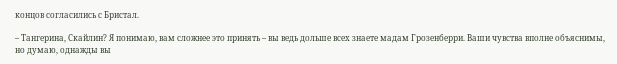концов согласились с Бристал.

– Тангерина, Скайлин? Я понимаю, вам сложнее это принять – вы ведь дольше всех знаете мадам Грозенберри. Ваши чувства вполне объяснимы, но думаю, однажды вы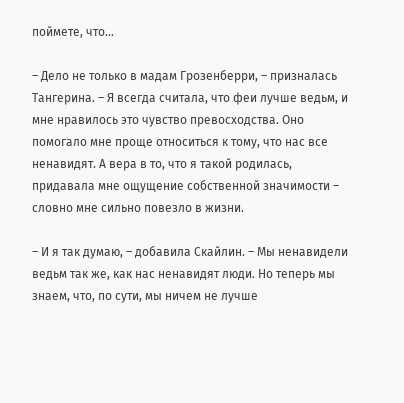поймете, что…

– Дело не только в мадам Грозенберри, – призналась Тангерина. – Я всегда считала, что феи лучше ведьм, и мне нравилось это чувство превосходства. Оно помогало мне проще относиться к тому, что нас все ненавидят. А вера в то, что я такой родилась, придавала мне ощущение собственной значимости – словно мне сильно повезло в жизни.

– И я так думаю, – добавила Скайлин. – Мы ненавидели ведьм так же, как нас ненавидят люди. Но теперь мы знаем, что, по сути, мы ничем не лучше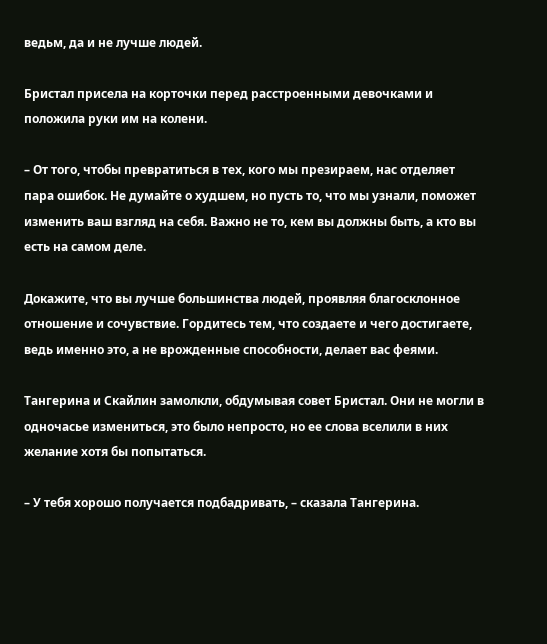ведьм, да и не лучше людей.

Бристал присела на корточки перед расстроенными девочками и положила руки им на колени.

– От того, чтобы превратиться в тех, кого мы презираем, нас отделяет пара ошибок. Не думайте о худшем, но пусть то, что мы узнали, поможет изменить ваш взгляд на себя. Важно не то, кем вы должны быть, а кто вы есть на самом деле.

Докажите, что вы лучше большинства людей, проявляя благосклонное отношение и сочувствие. Гордитесь тем, что создаете и чего достигаете, ведь именно это, а не врожденные способности, делает вас феями.

Тангерина и Скайлин замолкли, обдумывая совет Бристал. Они не могли в одночасье измениться, это было непросто, но ее слова вселили в них желание хотя бы попытаться.

– У тебя хорошо получается подбадривать, – сказала Тангерина.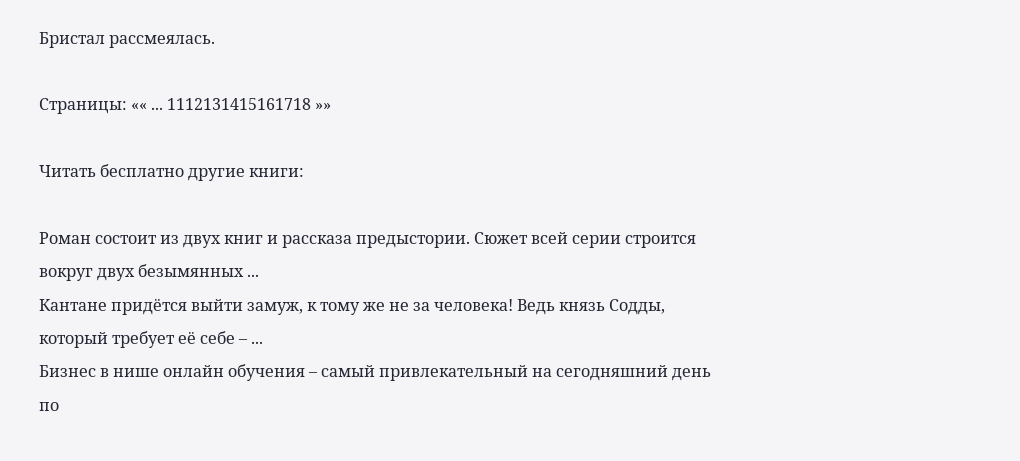Бристал рассмеялась.

Страницы: «« ... 1112131415161718 »»

Читать бесплатно другие книги:

Роман состоит из двух книг и рассказа предыстории. Сюжет всей серии строится вокруг двух безымянных ...
Кантане придётся выйти замуж, к тому же не за человека! Ведь князь Содды, который требует её себе – ...
Бизнес в нише онлайн обучения – самый привлекательный на сегодняшний день по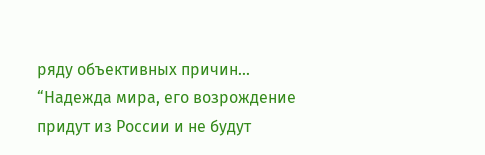ряду объективных причин...
“Надежда мира, его возрождение придут из России и не будут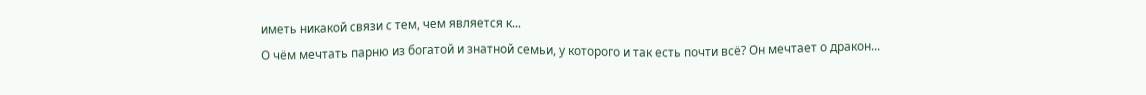иметь никакой связи с тем, чем является к...
О чём мечтать парню из богатой и знатной семьи, у которого и так есть почти всё? Он мечтает о дракон...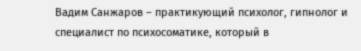Вадим Санжаров – практикующий психолог, гипнолог и специалист по психосоматике, который в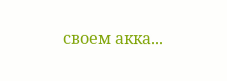своем акка...